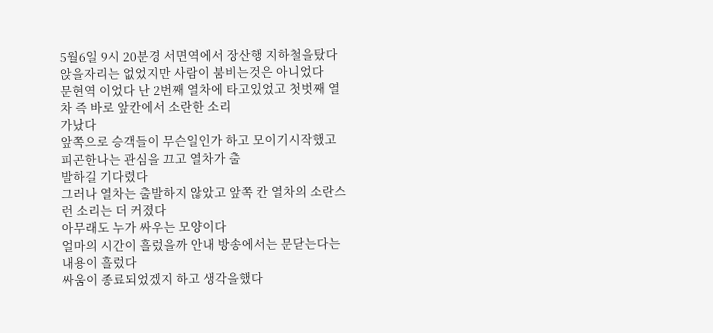5월6일 9시 20분경 서면역에서 장산행 지하철을탔다
앉을자리는 없었지만 사람이 붐비는것은 아니었다
문현역 이었다 난 2번째 열차에 타고있었고 첫벗째 열차 즉 바로 앞칸에서 소란한 소리
가났다
앞쪽으로 승객들이 무슨일인가 하고 모이기시작했고 피곤한나는 관심을 끄고 열차가 출
발하길 기다렸다
그러나 열차는 출발하지 않았고 앞쪽 칸 열차의 소란스런 소리는 더 커졌다
아무래도 누가 싸우는 모양이다
얼마의 시간이 흘렀을까 안내 방송에서는 문닫는다는 내용이 흘렀다
싸움이 종료되었겠지 하고 생각을했다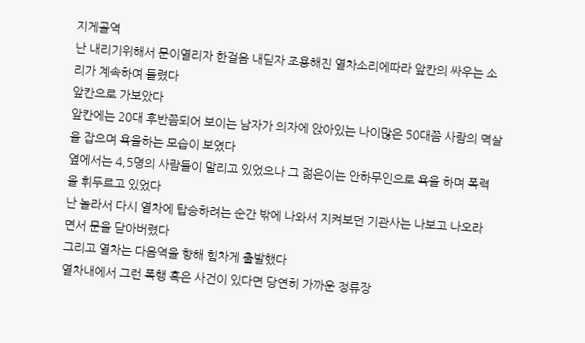지게골역
난 내리기위해서 문이열리자 한걸음 내딛자 조용해진 열차소리에따라 앞칸의 싸우는 소
리가 계속하여 들렸다
앞칸으로 가보았다
앞칸에는 20대 후반쯤되어 보이는 남자가 의자에 앉아있는 나이많은 50대쯤 사람의 멱살
을 잡으며 욕을하는 모습이 보였다
옆에서는 4,5명의 사람들이 말리고 있었으나 그 젊은이는 안하무인으로 욕을 하며 폭력
을 휘두르고 있었다
난 놀라서 다시 열차에 탑승하려는 순간 밖에 나와서 지켜보던 기관사는 나보고 나오라
면서 문을 닫아버렸다
그리고 열차는 다음역을 향해 힘차게 출발했다
열차내에서 그런 폭행 혹은 사건이 있다면 당연히 가까운 정류장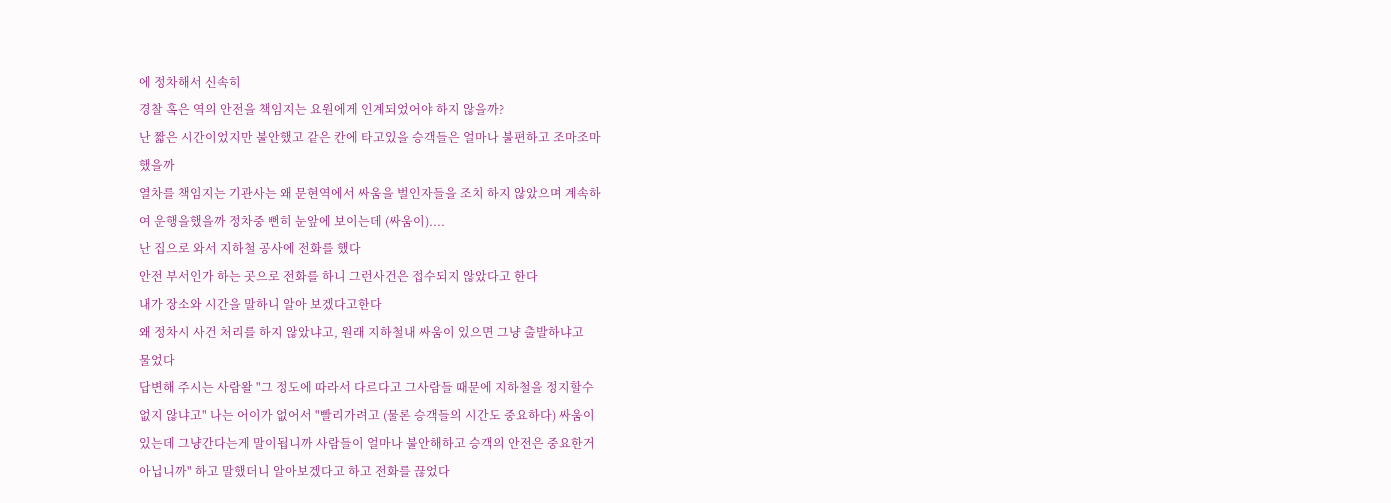에 정차해서 신속히
경찰 혹은 역의 안전을 책임지는 요원에게 인계되었어야 하지 않을까?
난 짧은 시간이었지만 불안했고 같은 칸에 타고있을 승객들은 얼마나 불편하고 조마조마
했을까
열차를 책임지는 기관사는 왜 문현역에서 싸움을 벌인자들을 조치 하지 않았으며 계속하
여 운행을했을까 정차중 뻔히 눈앞에 보이는데 (싸움이)....
난 집으로 와서 지하철 공사에 전화를 했다
안전 부서인가 하는 곳으로 전화를 하니 그런사건은 접수되지 않았다고 한다
내가 장소와 시간을 말하니 알아 보겠다고한다
왜 정차시 사건 처리를 하지 않았냐고, 원래 지하철내 싸움이 있으면 그냥 출발하냐고
물었다
답변해 주시는 사람왈 "그 정도에 따라서 다르다고 그사람들 때문에 지하철을 정지할수
없지 않냐고" 나는 어이가 없어서 "빨리가려고 (물론 승객들의 시간도 중요하다) 싸움이
있는데 그냥간다는게 말이됩니까 사람들이 얼마나 불안해하고 승객의 안전은 중요한거
아닙니까" 하고 말했더니 알아보겠다고 하고 전화를 끊었다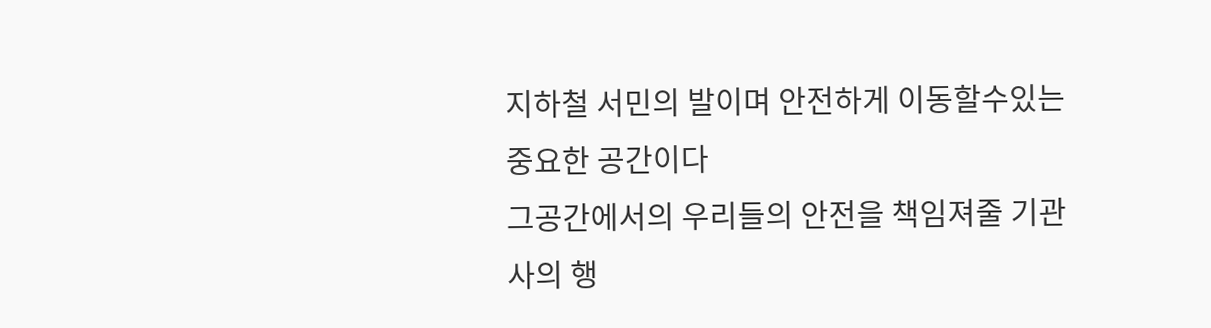지하철 서민의 발이며 안전하게 이동할수있는 중요한 공간이다
그공간에서의 우리들의 안전을 책임져줄 기관사의 행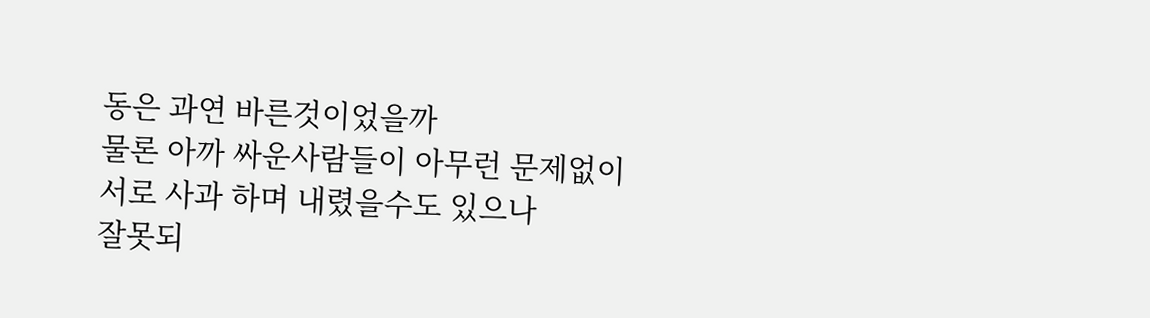동은 과연 바른것이었을까
물론 아까 싸운사람들이 아무런 문제없이 서로 사과 하며 내렸을수도 있으나
잘못되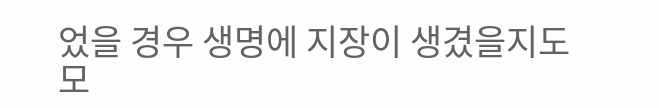었을 경우 생명에 지장이 생겼을지도 모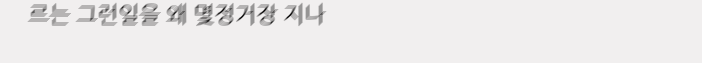르는 그런일을 왜 몇정거장 지나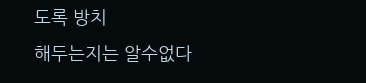도록 방치
해두는지는 알수없다